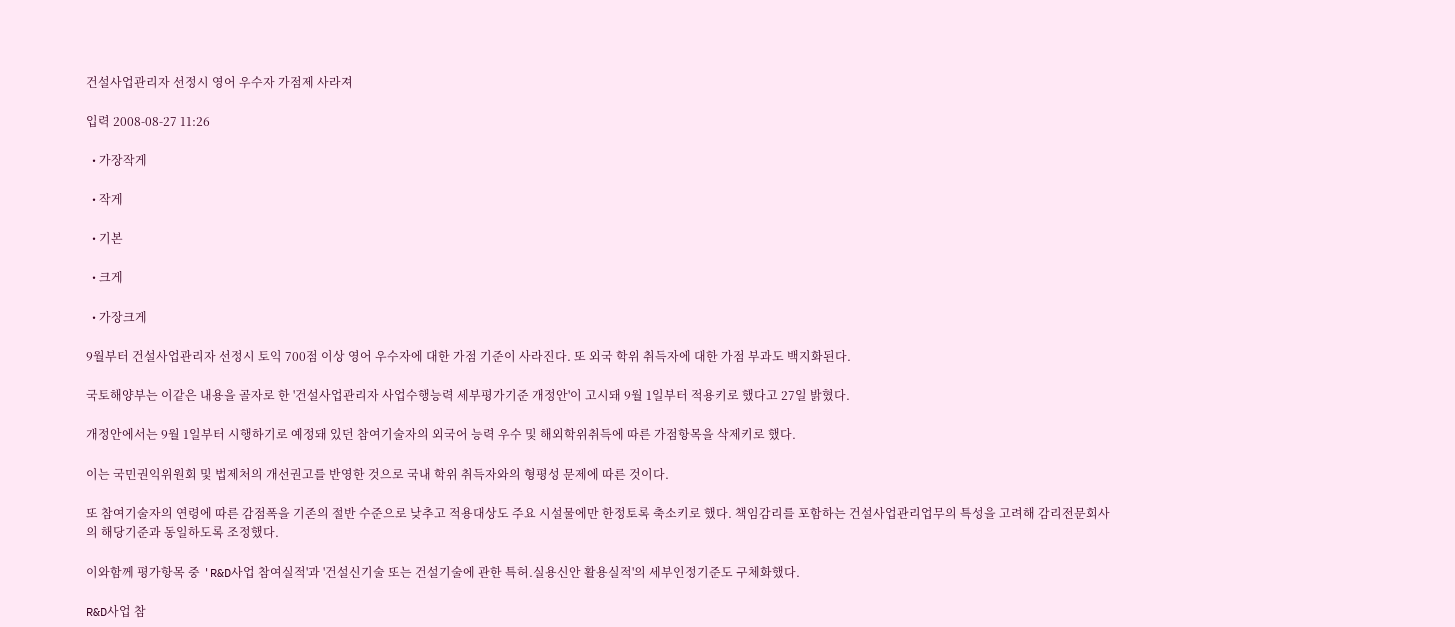건설사업관리자 선정시 영어 우수자 가점제 사라져

입력 2008-08-27 11:26

  • 가장작게

  • 작게

  • 기본

  • 크게

  • 가장크게

9월부터 건설사업관리자 선정시 토익 700점 이상 영어 우수자에 대한 가점 기준이 사라진다. 또 외국 학위 취득자에 대한 가점 부과도 백지화된다.

국토해양부는 이같은 내용을 골자로 한 '건설사업관리자 사업수행능력 세부평가기준 개정안'이 고시돼 9월 1일부터 적용키로 했다고 27일 밝혔다.

개정안에서는 9월 1일부터 시행하기로 예정돼 있던 참여기술자의 외국어 능력 우수 및 해외학위취득에 따른 가점항목을 삭제키로 했다.

이는 국민권익위원회 및 법제처의 개선권고를 반영한 것으로 국내 학위 취득자와의 형평성 문제에 따른 것이다.

또 참여기술자의 연령에 따른 감점폭을 기존의 절반 수준으로 낮추고 적용대상도 주요 시설물에만 한정토록 축소키로 했다. 책임감리를 포함하는 건설사업관리업무의 특성을 고려해 감리전문회사의 해당기준과 동일하도록 조정했다.

이와함께 평가항목 중 'R&D사업 참여실적'과 '건설신기술 또는 건설기술에 관한 특허.실용신안 활용실적'의 세부인정기준도 구체화했다.

R&D사업 참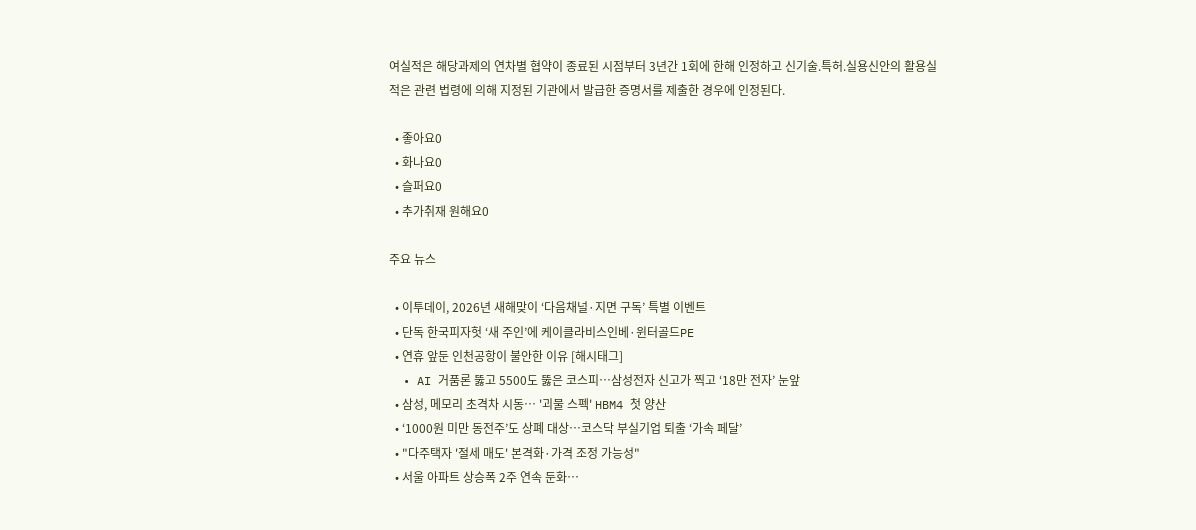여실적은 해당과제의 연차별 협약이 종료된 시점부터 3년간 1회에 한해 인정하고 신기술.특허.실용신안의 활용실적은 관련 법령에 의해 지정된 기관에서 발급한 증명서를 제출한 경우에 인정된다.

  • 좋아요0
  • 화나요0
  • 슬퍼요0
  • 추가취재 원해요0

주요 뉴스

  • 이투데이, 2026년 새해맞이 ‘다음채널·지면 구독’ 특별 이벤트
  • 단독 한국피자헛 ‘새 주인’에 케이클라비스인베·윈터골드PE
  • 연휴 앞둔 인천공항이 불안한 이유 [해시태그]
  • AI 거품론 뚫고 5500도 뚫은 코스피⋯삼성전자 신고가 찍고 ‘18만 전자’ 눈앞
  • 삼성, 메모리 초격차 시동… '괴물 스펙' HBM4 첫 양산
  • ‘1000원 미만 동전주’도 상폐 대상…코스닥 부실기업 퇴출 ‘가속 페달’
  • "다주택자 '절세 매도' 본격화·가격 조정 가능성"
  • 서울 아파트 상승폭 2주 연속 둔화…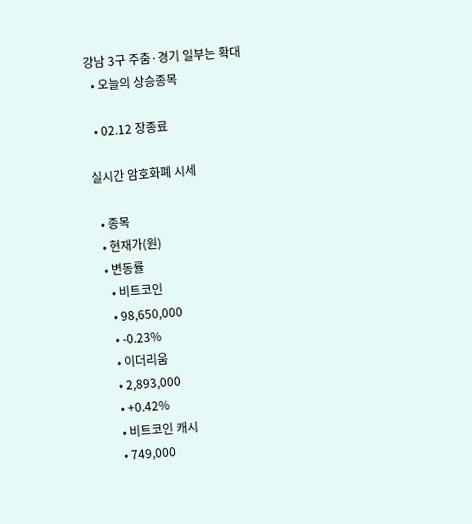강남 3구 주춤·경기 일부는 확대
  • 오늘의 상승종목

  • 02.12 장종료

실시간 암호화폐 시세

  • 종목
  • 현재가(원)
  • 변동률
    • 비트코인
    • 98,650,000
    • -0.23%
    • 이더리움
    • 2,893,000
    • +0.42%
    • 비트코인 캐시
    • 749,000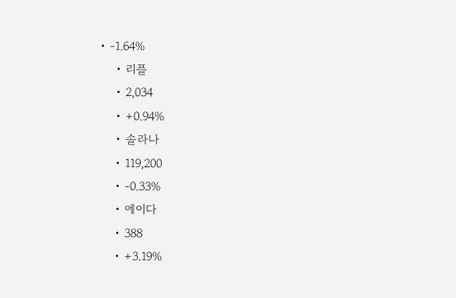• -1.64%
    • 리플
    • 2,034
    • +0.94%
    • 솔라나
    • 119,200
    • -0.33%
    • 에이다
    • 388
    • +3.19%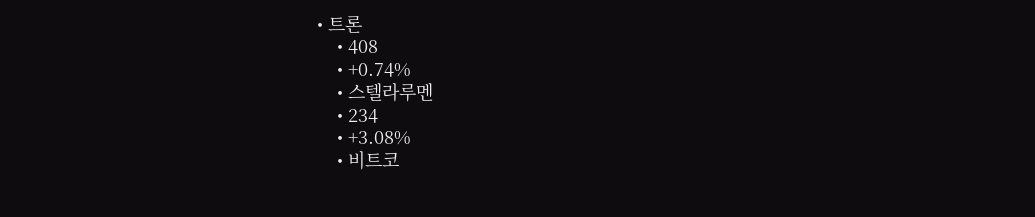• 트론
    • 408
    • +0.74%
    • 스텔라루멘
    • 234
    • +3.08%
    • 비트코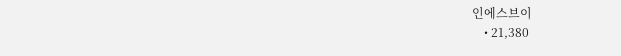인에스브이
    • 21,380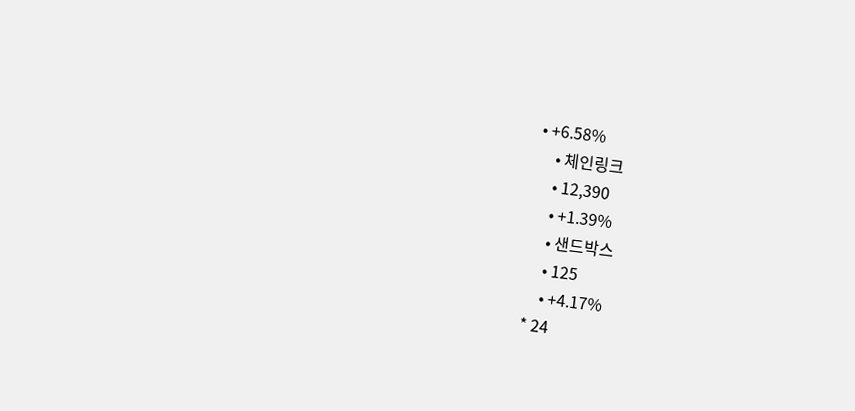• +6.58%
    • 체인링크
    • 12,390
    • +1.39%
    • 샌드박스
    • 125
    • +4.17%
* 24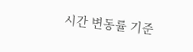시간 변동률 기준